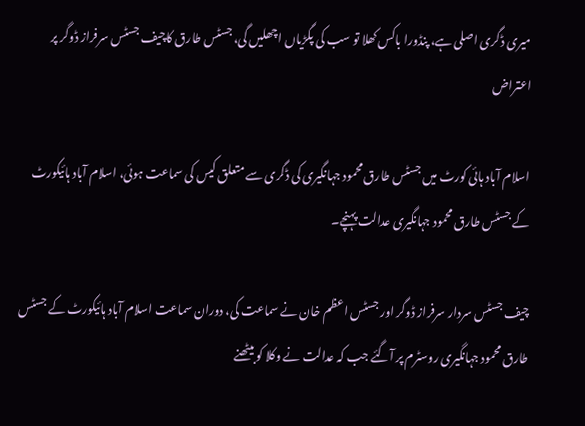میری ڈگری اصلی ہے، پنڈورا باکس کھلا تو سب کی پگڑیاں اچھلیں گی، جسٹس طارق کاچیف جسٹس سرفراز ڈوگر پر اعتراض

اسلام آباد ہائی کورٹ میں جسٹس طارق محمود جہانگیری کی ڈگری سے متعلق کیس کی سماعت ہوئی، اسلام آباد ہائیکورٹ کے جسٹس طارق محمود جہانگیری عدالت پہنچے۔

چیف جسٹس سردار سرفراز ڈوگر اور جسٹس اعظم خان نے سماعت کی، دوران سماعت اسلام آباد ہائیکورٹ کے جسٹس طارق محمود جہانگیری روسٹرم پر آگئے جب کہ عدالت نے وکلا کو بیٹھنے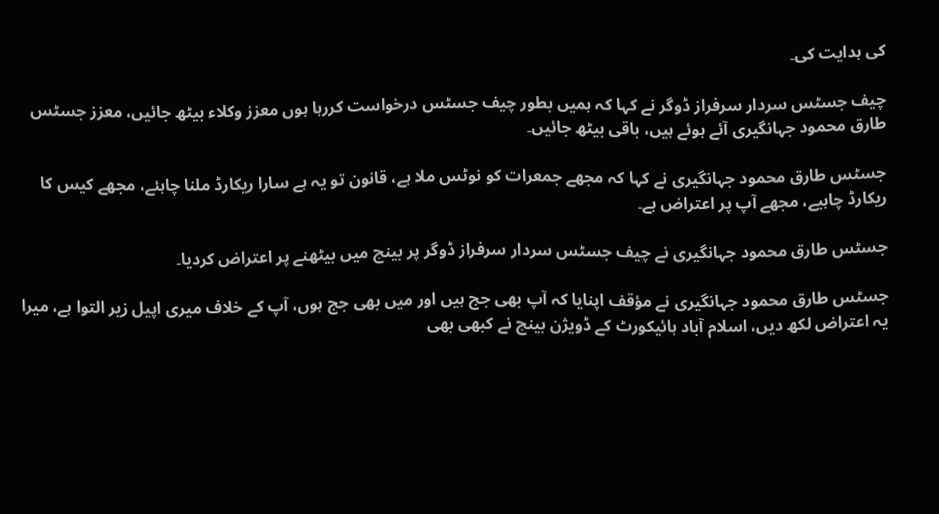کی ہدایت کی۔

چیف جسٹس سردار سرفراز ڈوگر نے کہا کہ ہمیں بطور چیف جسٹس درخواست کررہا ہوں معزز وکلاء بیٹھ جائیں، معزز جسٹس طارق محمود جہانگیری آئے ہوئے ہیں، باقی بیٹھ جائیں۔

جسٹس طارق محمود جہانگیری نے کہا کہ مجھے جمعرات کو نوٹس ملا ہے، قانون تو یہ ہے سارا ریکارڈ ملنا چاہئے، مجھے کیس کا ریکارڈ چاہیے، مجھے آپ پر اعتراض ہے۔

جسٹس طارق محمود جہانگیری نے چیف جسٹس سردار سرفراز ڈوگر پر بینچ میں بیٹھنے پر اعتراض کردیا۔

جسٹس طارق محمود جہانگیری نے مؤقف اپنایا کہ آپ بھی جج ہیں اور میں بھی جج ہوں، آپ کے خلاف میری اپیل زیر التوا ہے، میرا یہ اعتراض لکھ دیں، اسلام آباد ہائیکورٹ کے ڈویژن بینچ نے کبھی بھی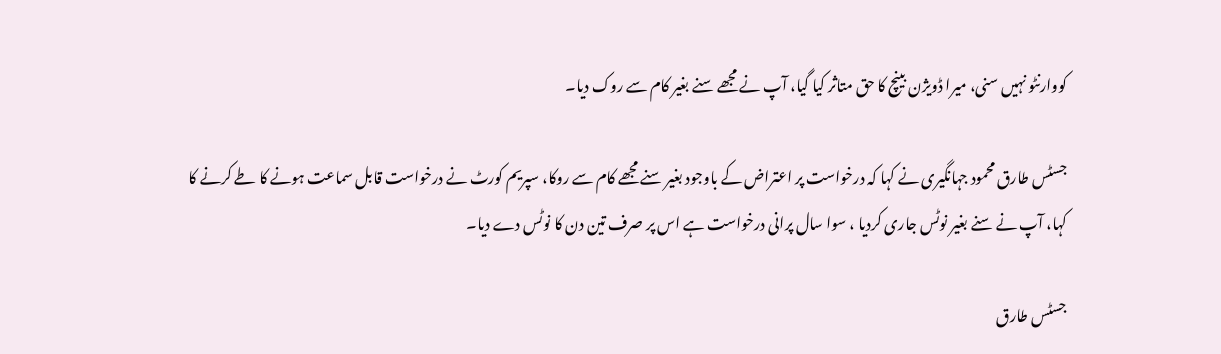کووارنٹو نہیں سنی، میرا ڈویژن بینچ کا حق متاثر کیا گیا، آپ نے مجھے سنے بغیر کام سے روک دیا۔

جسٹس طارق محمود جہانگیری نے کہا کہ درخواست پر اعتراض کے باوجود بغیر سنے مجھے کام سے روکا، سپریم کورٹ نے درخواست قابل سماعت ہونے کا طے کرنے کا کہا، آپ نے سنے بغیر نوٹس جاری کردیا ، سوا سال پرانی درخواست ہے اس پر صرف تین دن کا نوٹس دے دیا۔

جسٹس طارق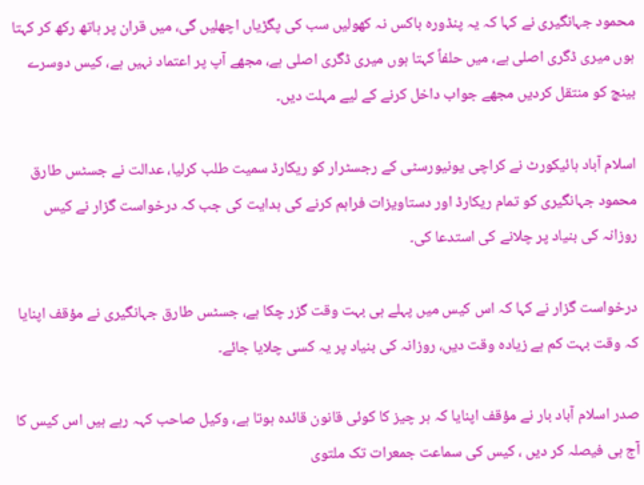محمود جہانگیری نے کہا کہ یہ پنڈورہ باکس نہ کھولیں سب کی پگڑیاں اچھلیں گی، میں قران پر ہاتھ رکھ کر کہتا ہوں میری ڈگری اصلی ہے، میں حلفاً کہتا ہوں میری ڈگری اصلی ہے، مجھے آپ پر اعتماد نہیں ہے، کیس دوسرے بینچ کو منتقل کردیں مجھے جواب داخل کرنے کے لیے مہلت دیں۔

اسلام آباد ہائیکورٹ نے کراچی یونیورسٹی کے رجسٹرار کو ریکارڈ سمیت طلب کرلیا، عدالت نے جسٹس طارق محمود جہانگیری کو تمام ریکارڈ اور دستاویزات فراہم کرنے کی ہدایت کی جب کہ درخواست گزار نے کیس روزانہ کی بنیاد پر چلانے کی استدعا کی۔

درخواست گزار نے کہا کہ اس کیس میں پہلے ہی بہت وقت گزر چکا ہے، جسٹس طارق جہانگیری نے مؤقف اپنایا کہ وقت بہت کم ہے زیادہ وقت دیں، روزانہ کی بنیاد پر یہ کسی چلایا جائے۔

صدر اسلام آباد بار نے مؤقف اپنایا کہ ہر چیز کا کوئی قانون قائدہ ہوتا ہے، وکیل صاحب کہہ رہے ہیں اس کیس کا آج ہی فیصلہ کر دیں ، کیس کی سماعت جمعرات تک ملتوی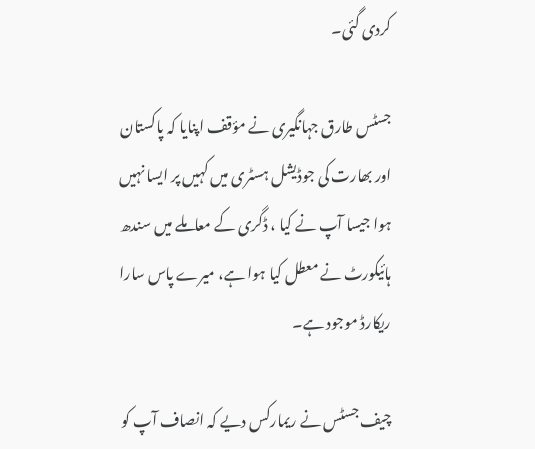کردی گئی۔

جسٹس طارق جہانگیری نے مؤقف اپنایا کہ پاکستان اور بھارت کی جوڈیشل ہسٹری میں کہیں پر ایسا نہیں ہوا جیسا آپ نے کیا ، ڈگری کے معاملے میں سندھ ہائیکورٹ نے معطل کیا ہوا ہے، میرے پاس سارا ریکارڈ موجود ہے۔

چیف جسٹس نے ریمارکس دیے کہ انصاف آپ کو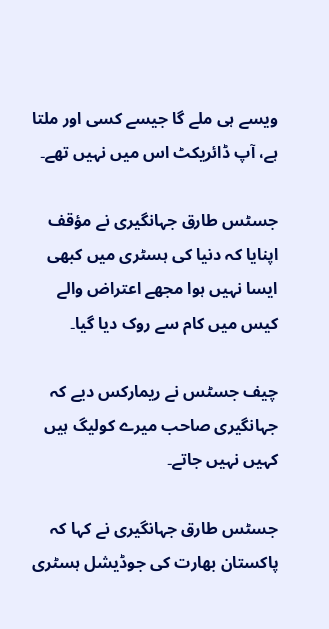ویسے ہی ملے گا جیسے کسی اور ملتا ہے، آپ ڈائریکٹ اس میں نہیں تھے۔

جسٹس طارق جہانگیری نے مؤقف اپنایا کہ دنیا کی ہسٹری میں کبھی ایسا نہیں ہوا مجھے اعتراض والے کیس میں کام سے روک دیا گیا۔

چیف جسٹس نے ریمارکس دیے کہ جہانگیری صاحب میرے کولیگ ہیں کہیں نہیں جاتے۔

جسٹس طارق جہانگیری نے کہا کہ پاکستان بھارت کی جوڈیشل ہسٹری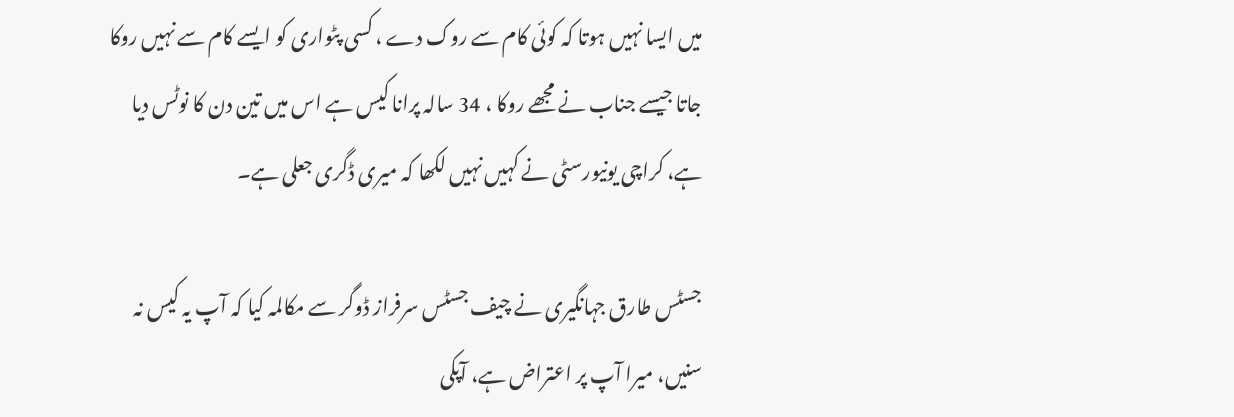میں ایسا نہیں ہوتا کہ کوئی کام سے روک دے ، کسی پٹواری کو ایسے کام سے نہیں روکا جاتا جیسے جناب نے مجھے روکا ، 34 سالہ پرانا کیس ہے اس میں تین دن کا نوٹس دیا ہے، کراچی یونیورسٹی نے کہیں نہیں لکھا کہ میری ڈگری جعلی ہے۔

جسٹس طارق جہانگیری نے چیف جسٹس سرفراز ڈوگر سے مکالمہ کیا کہ آپ یہ کیس نہ سنیں، میرا آپ پر اعتراض ہے، آپکی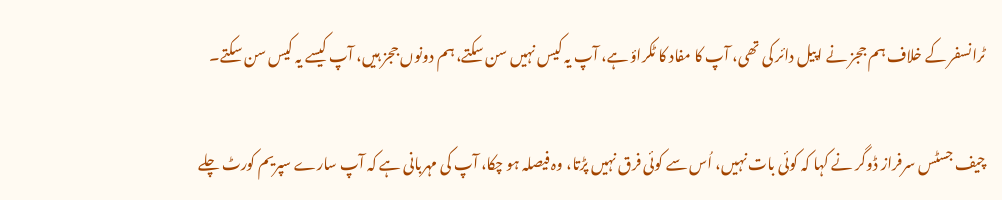ٹرانسفر کے خلاف ہم ججز نے اپیل دائر کی تھی، آپ کا مفاد کا ٹکراؤ ہے، آپ یہ کیس نہیں سن سکتے، ہم دونوں ججز ہیں، آپ کیسے یہ کیس سن سکتے۔

چیف جسٹس سرفراز ڈوگر نے کہا کہ کوئی بات نہیں، اُس سے کوئی فرق نہیں پڑتا، وہ فیصلہ ہو چکا، آپ کی مہربانی ہے کہ آپ سارے سپریم کورٹ چلے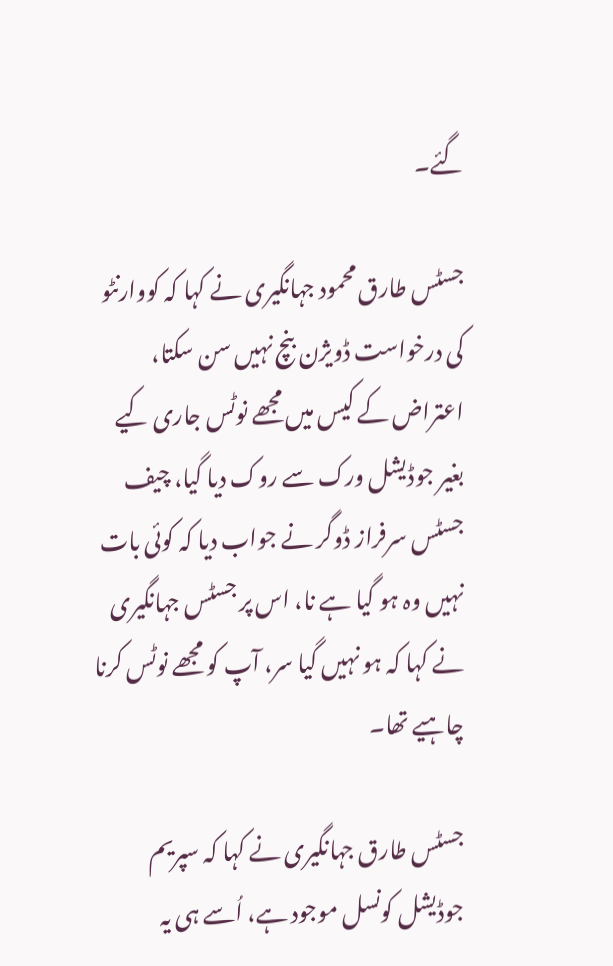گئے۔

جسٹس طارق محمود جہانگیری نے کہا کہ کووارنٹو کی درخواست ڈویژن بنچ نہیں سن سکتا، اعتراض کے کیس میں مجھے نوٹس جاری کیے بغیر جوڈیشل ورک سے روک دیا گیا، چیف جسٹس سرفراز ڈوگر نے جواب دیا کہ کوئی بات نہیں وہ ہو گیا ہے نا، اس پر جسٹس جہانگیری نے کہا کہ ہو نہیں گیا سر، آپ کو مجھے نوٹس کرنا چاہیے تھا۔

جسٹس طارق جہانگیری نے کہا کہ سپریم جوڈیشل کونسل موجود ہے، اُسے ہی یہ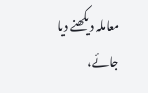معاملہ دیکھنے دیا جائے،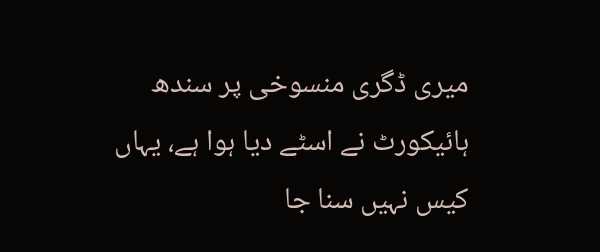میری ڈگری منسوخی پر سندھ ہائیکورٹ نے اسٹے دیا ہوا ہے، یہاں کیس نہیں سنا جا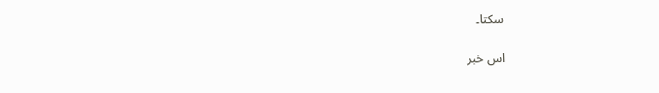سکتا۔

اس خبر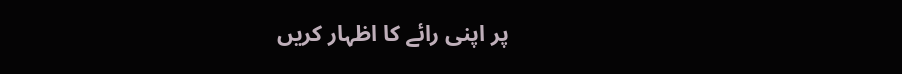پر اپنی رائے کا اظہار کریں